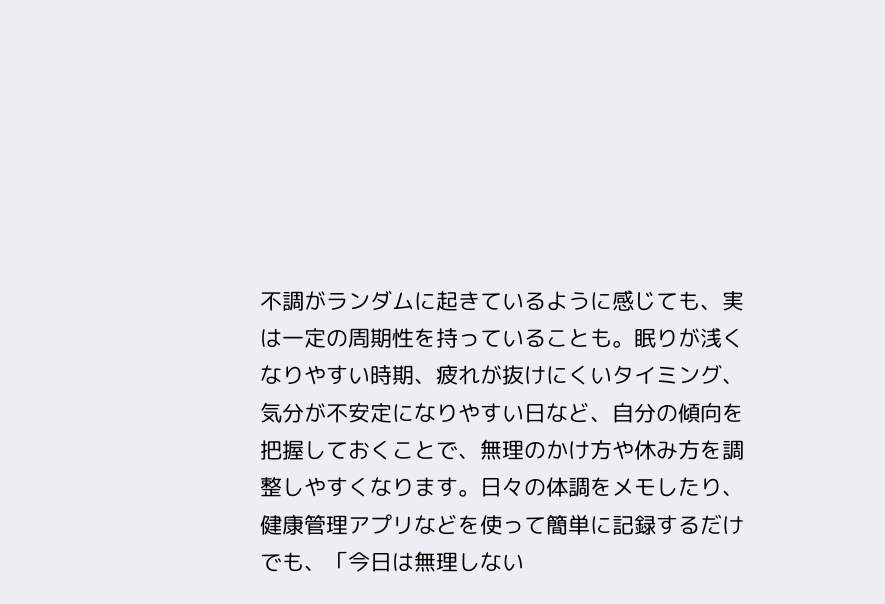不調がランダムに起きているように感じても、実は一定の周期性を持っていることも。眠りが浅くなりやすい時期、疲れが抜けにくいタイミング、気分が不安定になりやすい日など、自分の傾向を把握しておくことで、無理のかけ方や休み方を調整しやすくなります。日々の体調をメモしたり、健康管理アプリなどを使って簡単に記録するだけでも、「今日は無理しない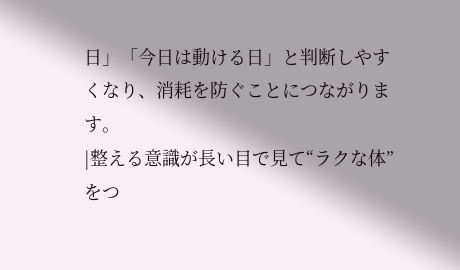日」「今日は動ける日」と判断しやすくなり、消耗を防ぐことにつながります。
|整える意識が長い目で見て“ラクな体”をつ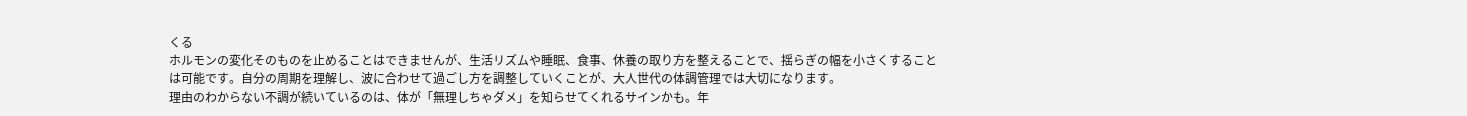くる
ホルモンの変化そのものを止めることはできませんが、生活リズムや睡眠、食事、休養の取り方を整えることで、揺らぎの幅を小さくすることは可能です。自分の周期を理解し、波に合わせて過ごし方を調整していくことが、大人世代の体調管理では大切になります。
理由のわからない不調が続いているのは、体が「無理しちゃダメ」を知らせてくれるサインかも。年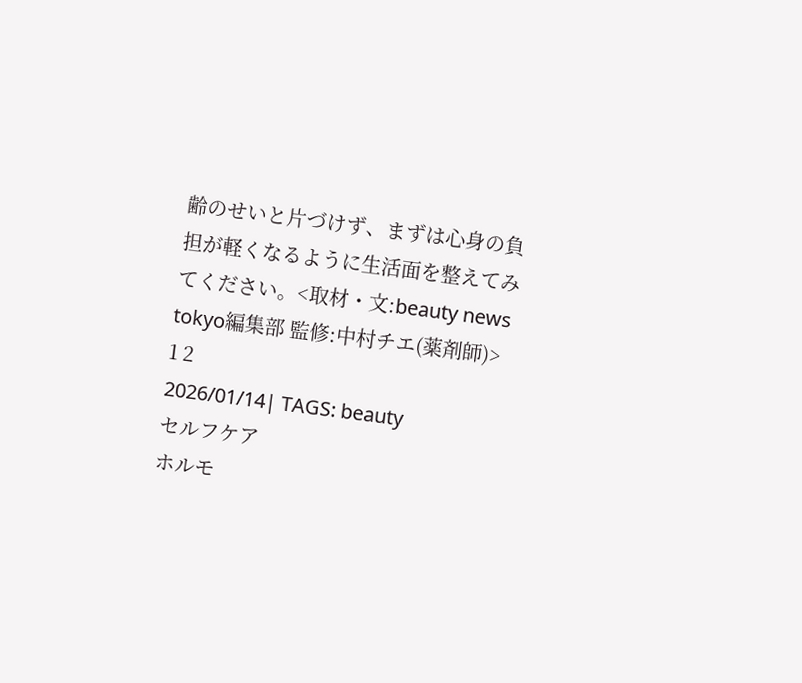齢のせいと片づけず、まずは心身の負担が軽くなるように生活面を整えてみてください。<取材・文:beauty news tokyo編集部 監修:中村チエ(薬剤師)>
1 2
2026/01/14| TAGS: beauty
セルフケア
ホルモ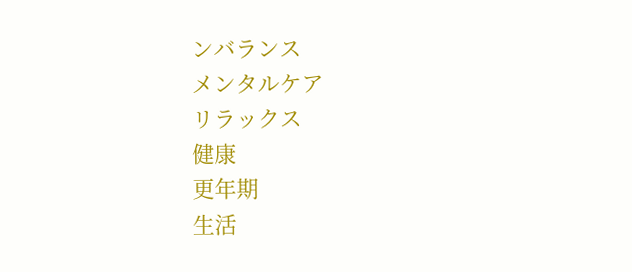ンバランス
メンタルケア
リラックス
健康
更年期
生活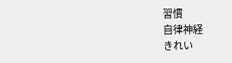習慣
自律神経
きれい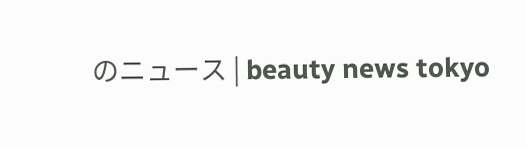のニュース | beauty news tokyo